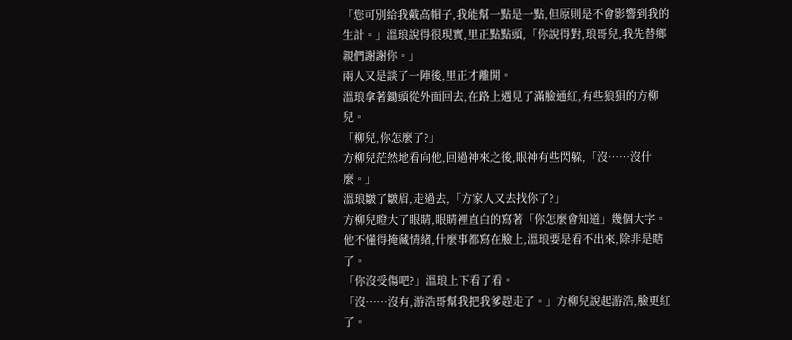「您可別給我戴高帽子,我能幫一點是一點,但原則是不會影響到我的生計。」溫琅說得很現實,里正點點頭,「你說得對,琅哥兒,我先替鄉親們謝謝你。」
兩人又是談了一陣後,里正才離開。
溫琅拿著鋤頭從外面回去,在路上遇見了滿臉通紅,有些狼狽的方柳兒。
「柳兒,你怎麼了?」
方柳兒茫然地看向他,回過神來之後,眼神有些閃躲,「沒……沒什麼。」
溫琅皺了皺眉,走過去,「方家人又去找你了?」
方柳兒瞪大了眼睛,眼睛裡直白的寫著「你怎麼會知道」幾個大字。
他不懂得掩藏情緒,什麼事都寫在臉上,溫琅要是看不出來,除非是瞎了。
「你沒受傷吧?」溫琅上下看了看。
「沒……沒有,游浩哥幫我把我爹趕走了。」方柳兒說起游浩,臉更紅了。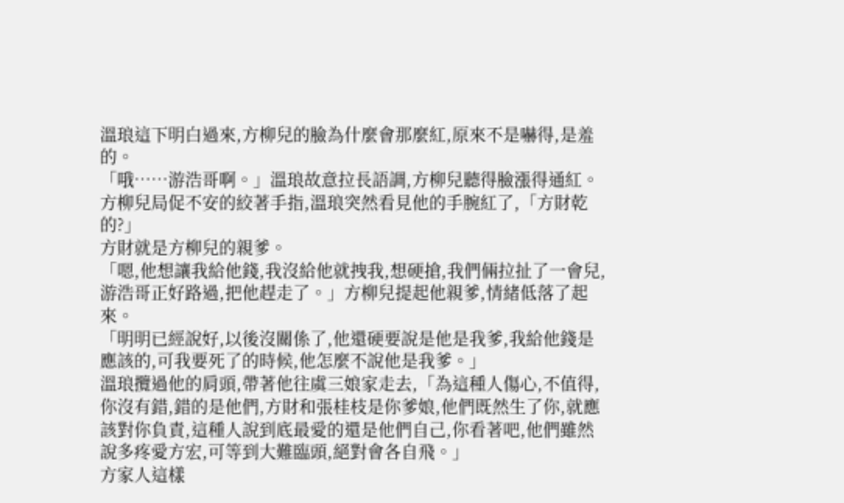溫琅這下明白過來,方柳兒的臉為什麼會那麼紅,原來不是嚇得,是羞的。
「哦……游浩哥啊。」溫琅故意拉長語調,方柳兒聽得臉漲得通紅。
方柳兒局促不安的絞著手指,溫琅突然看見他的手腕紅了,「方財乾的?」
方財就是方柳兒的親爹。
「嗯,他想讓我給他錢,我沒給他就拽我,想硬搶,我們倆拉扯了一會兒,游浩哥正好路過,把他趕走了。」方柳兒提起他親爹,情緒低落了起來。
「明明已經說好,以後沒關係了,他還硬要說是他是我爹,我給他錢是應該的,可我要死了的時候,他怎麼不說他是我爹。」
溫琅攬過他的肩頭,帶著他往虞三娘家走去,「為這種人傷心,不值得,你沒有錯,錯的是他們,方財和張桂枝是你爹娘,他們既然生了你,就應該對你負責,這種人說到底最愛的還是他們自己,你看著吧,他們雖然說多疼愛方宏,可等到大難臨頭,絕對會各自飛。」
方家人這樣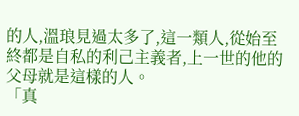的人,溫琅見過太多了,這一類人,從始至終都是自私的利己主義者,上一世的他的父母就是這樣的人。
「真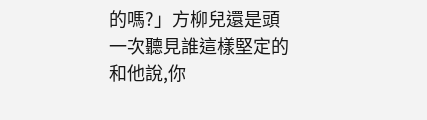的嗎?」方柳兒還是頭一次聽見誰這樣堅定的和他說,你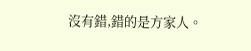沒有錯,錯的是方家人。